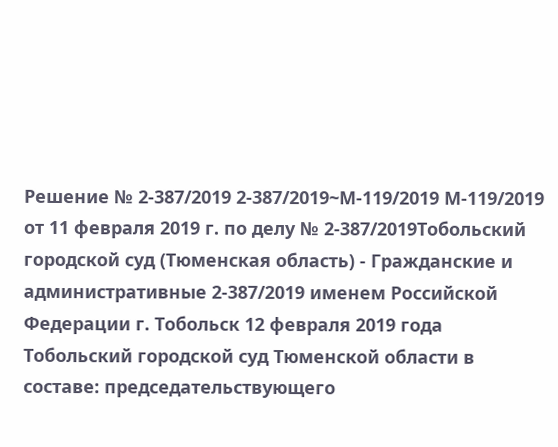Решение № 2-387/2019 2-387/2019~М-119/2019 М-119/2019 от 11 февраля 2019 г. по делу № 2-387/2019Тобольский городской суд (Тюменская область) - Гражданские и административные 2-387/2019 именем Российской Федерации г. Тобольск 12 февраля 2019 года Тобольский городской суд Тюменской области в составе: председательствующего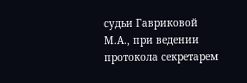судьи Гавриковой М.А., при ведении протокола секретарем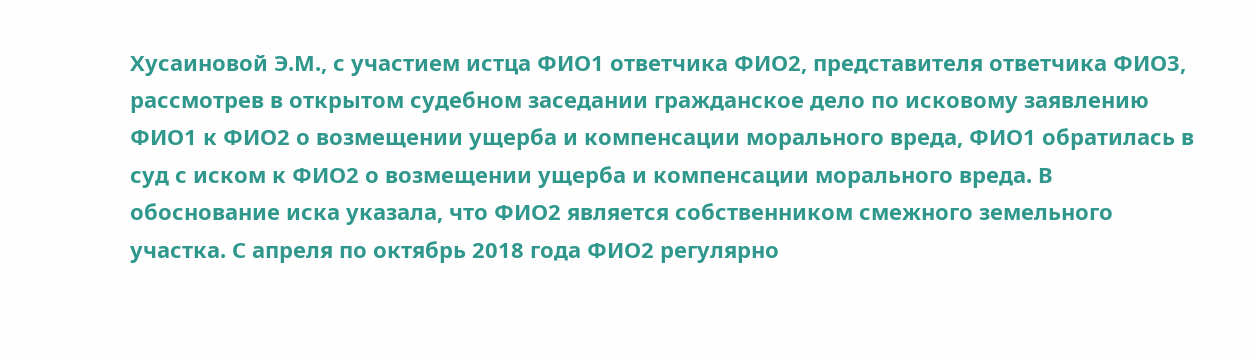Хусаиновой Э.М., с участием истца ФИО1 ответчика ФИО2, представителя ответчика ФИО3, рассмотрев в открытом судебном заседании гражданское дело по исковому заявлению ФИО1 к ФИО2 о возмещении ущерба и компенсации морального вреда, ФИО1 обратилась в суд с иском к ФИО2 о возмещении ущерба и компенсации морального вреда. В обоснование иска указала, что ФИО2 является собственником смежного земельного участка. С апреля по октябрь 2018 года ФИО2 регулярно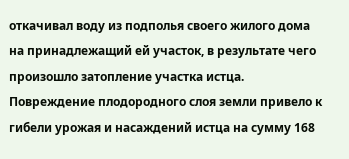откачивал воду из подполья своего жилого дома на принадлежащий ей участок, в результате чего произошло затопление участка истца. Повреждение плодородного слоя земли привело к гибели урожая и насаждений истца на сумму 168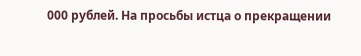000 рублей. На просьбы истца о прекращении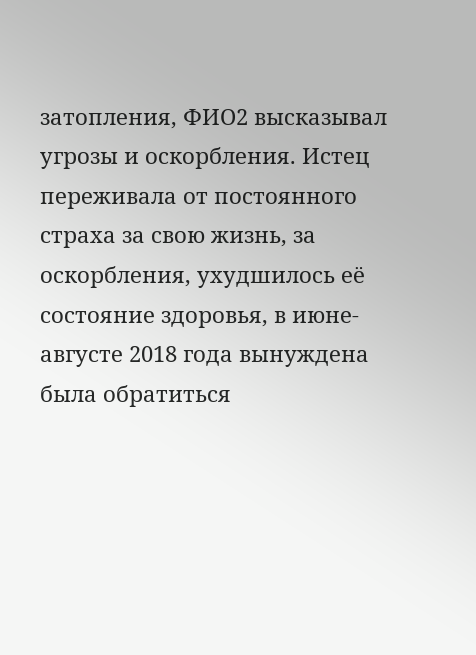затопления, ФИО2 высказывал угрозы и оскорбления. Истец переживала от постоянного страха за свою жизнь, за оскорбления, ухудшилось её состояние здоровья, в июне-августе 2018 года вынуждена была обратиться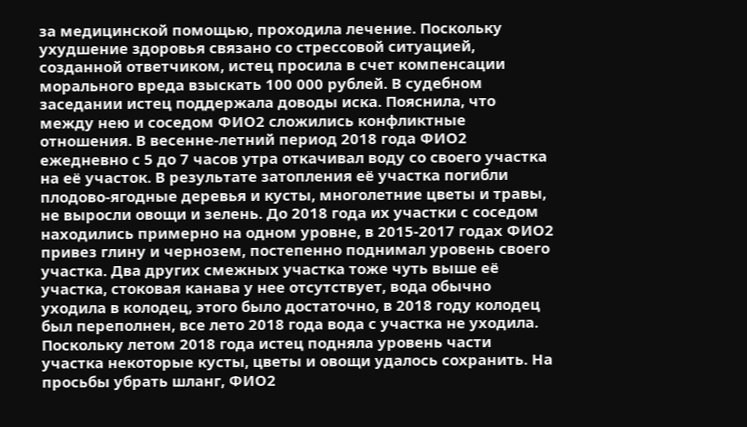за медицинской помощью, проходила лечение. Поскольку ухудшение здоровья связано со стрессовой ситуацией, созданной ответчиком, истец просила в счет компенсации морального вреда взыскать 100 000 рублей. В судебном заседании истец поддержала доводы иска. Пояснила, что между нею и соседом ФИО2 сложились конфликтные отношения. В весенне-летний период 2018 года ФИО2 ежедневно с 5 до 7 часов утра откачивал воду со своего участка на её участок. В результате затопления её участка погибли плодово-ягодные деревья и кусты, многолетние цветы и травы, не выросли овощи и зелень. До 2018 года их участки с соседом находились примерно на одном уровне, в 2015-2017 годах ФИО2 привез глину и чернозем, постепенно поднимал уровень своего участка. Два других смежных участка тоже чуть выше её участка, стоковая канава у нее отсутствует, вода обычно уходила в колодец, этого было достаточно, в 2018 году колодец был переполнен, все лето 2018 года вода с участка не уходила. Поскольку летом 2018 года истец подняла уровень части участка некоторые кусты, цветы и овощи удалось сохранить. На просьбы убрать шланг, ФИО2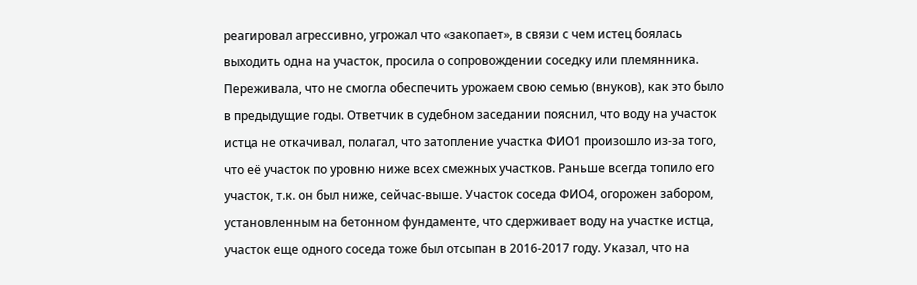реагировал агрессивно, угрожал что «закопает», в связи с чем истец боялась выходить одна на участок, просила о сопровождении соседку или племянника. Переживала, что не смогла обеспечить урожаем свою семью (внуков), как это было в предыдущие годы. Ответчик в судебном заседании пояснил, что воду на участок истца не откачивал, полагал, что затопление участка ФИО1 произошло из-за того, что её участок по уровню ниже всех смежных участков. Раньше всегда топило его участок, т.к. он был ниже, сейчас-выше. Участок соседа ФИО4, огорожен забором, установленным на бетонном фундаменте, что сдерживает воду на участке истца, участок еще одного соседа тоже был отсыпан в 2016-2017 году. Указал, что на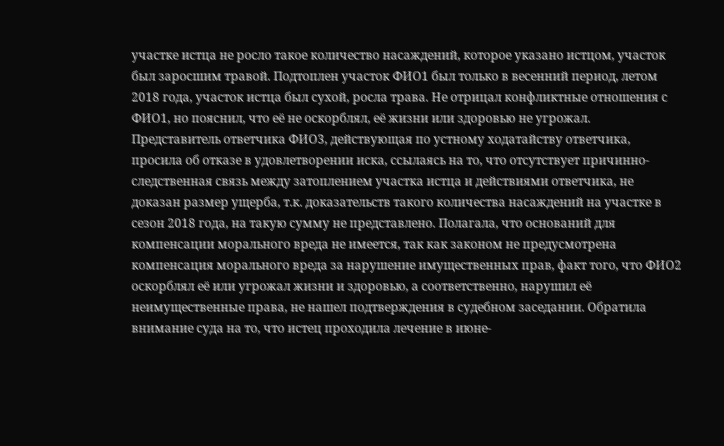участке истца не росло такое количество насаждений, которое указано истцом, участок был заросшим травой. Подтоплен участок ФИО1 был только в весенний период, летом 2018 года, участок истца был сухой, росла трава. Не отрицал конфликтные отношения с ФИО1, но пояснил, что её не оскорблял, её жизни или здоровью не угрожал. Представитель ответчика ФИО3, действующая по устному ходатайству ответчика, просила об отказе в удовлетворении иска, ссылаясь на то, что отсутствует причинно-следственная связь между затоплением участка истца и действиями ответчика, не доказан размер ущерба, т.к. доказательств такого количества насаждений на участке в сезон 2018 года, на такую сумму не представлено. Полагала, что оснований для компенсации морального вреда не имеется, так как законом не предусмотрена компенсация морального вреда за нарушение имущественных прав, факт того, что ФИО2 оскорблял её или угрожал жизни и здоровью, а соответственно, нарушил её неимущественные права, не нашел подтверждения в судебном заседании. Обратила внимание суда на то, что истец проходила лечение в июне-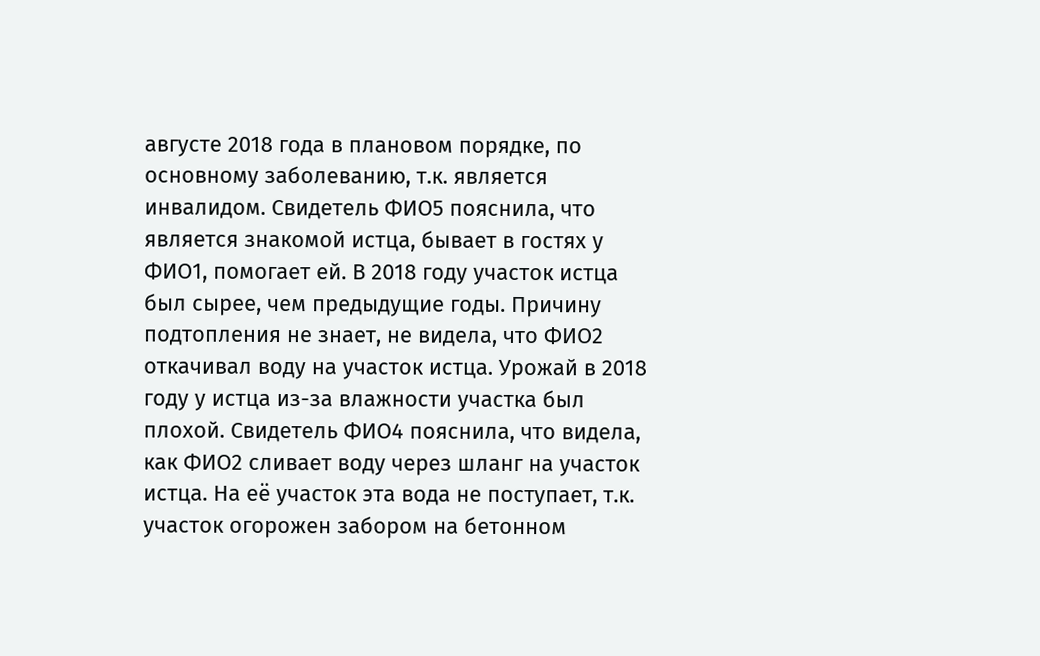августе 2018 года в плановом порядке, по основному заболеванию, т.к. является инвалидом. Свидетель ФИО5 пояснила, что является знакомой истца, бывает в гостях у ФИО1, помогает ей. В 2018 году участок истца был сырее, чем предыдущие годы. Причину подтопления не знает, не видела, что ФИО2 откачивал воду на участок истца. Урожай в 2018 году у истца из-за влажности участка был плохой. Свидетель ФИО4 пояснила, что видела, как ФИО2 сливает воду через шланг на участок истца. На её участок эта вода не поступает, т.к. участок огорожен забором на бетонном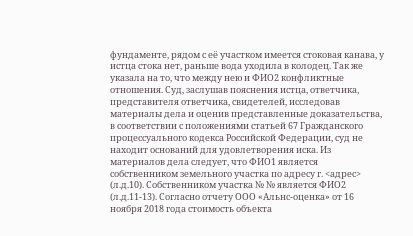фундаменте, рядом с её участком имеется стоковая канава, у истца стока нет, раньше вода уходила в колодец. Так же указала на то, что между нею и ФИО2 конфликтные отношения. Суд, заслушав пояснения истца, ответчика, представителя ответчика, свидетелей, исследовав материалы дела и оценив представленные доказательства, в соответствии с положениями статьей 67 Гражданского процессуального кодекса Российской Федерации, суд не находит оснований для удовлетворения иска. Из материалов дела следует, что ФИО1 является собственником земельного участка по адресу г. <адрес> (л.д.10). Собственником участка № № является ФИО2 (л.д.11-13). Согласно отчету ООО «Альнс-оценка» от 16 ноября 2018 года стоимость объекта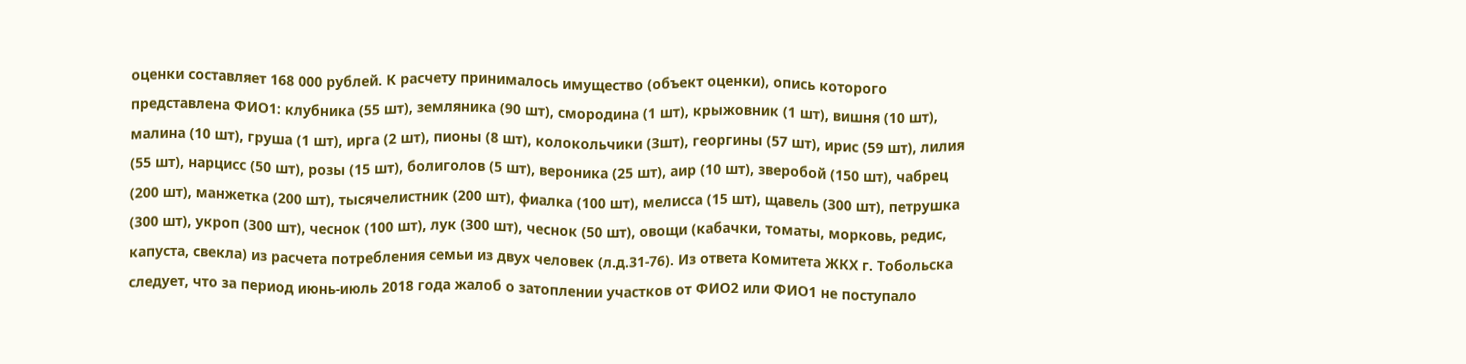оценки составляет 168 000 рублей. К расчету принималось имущество (объект оценки), опись которого представлена ФИО1: клубника (55 шт), земляника (90 шт), смородина (1 шт), крыжовник (1 шт), вишня (10 шт), малина (10 шт), груша (1 шт), ирга (2 шт), пионы (8 шт), колокольчики (3шт), георгины (57 шт), ирис (59 шт), лилия (55 шт), нарцисс (50 шт), розы (15 шт), болиголов (5 шт), вероника (25 шт), аир (10 шт), зверобой (150 шт), чабрец (200 шт), манжетка (200 шт), тысячелистник (200 шт), фиалка (100 шт), мелисса (15 шт), щавель (300 шт), петрушка (300 шт), укроп (300 шт), чеснок (100 шт), лук (300 шт), чеснок (50 шт), овощи (кабачки, томаты, морковь, редис, капуста, свекла) из расчета потребления семьи из двух человек (л.д.31-76). Из ответа Комитета ЖКХ г. Тобольска следует, что за период июнь-июль 2018 года жалоб о затоплении участков от ФИО2 или ФИО1 не поступало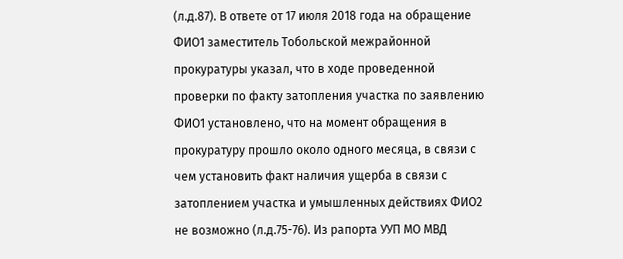(л.д.87). В ответе от 17 июля 2018 года на обращение ФИО1 заместитель Тобольской межрайонной прокуратуры указал, что в ходе проведенной проверки по факту затопления участка по заявлению ФИО1 установлено, что на момент обращения в прокуратуру прошло около одного месяца, в связи с чем установить факт наличия ущерба в связи с затоплением участка и умышленных действиях ФИО2 не возможно (л.д.75-76). Из рапорта УУП МО МВД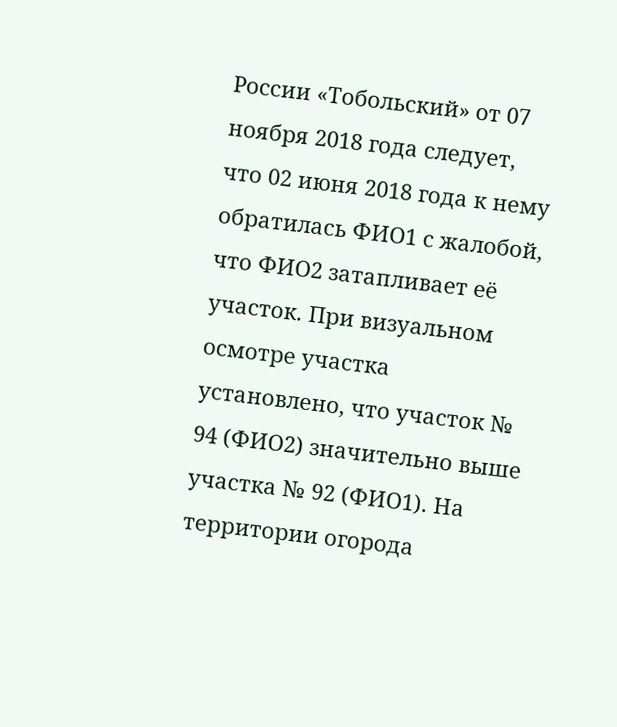России «Тобольский» от 07 ноября 2018 года следует, что 02 июня 2018 года к нему обратилась ФИО1 с жалобой, что ФИО2 затапливает её участок. При визуальном осмотре участка установлено, что участок № 94 (ФИО2) значительно выше участка № 92 (ФИО1). На территории огорода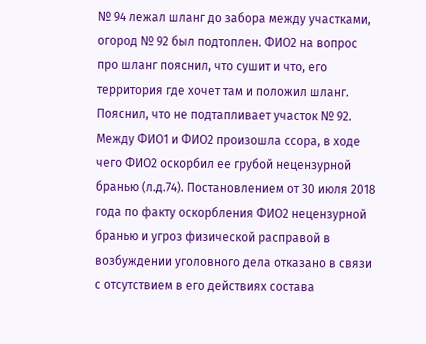№ 94 лежал шланг до забора между участками, огород № 92 был подтоплен. ФИО2 на вопрос про шланг пояснил, что сушит и что, его территория где хочет там и положил шланг. Пояснил, что не подтапливает участок № 92. Между ФИО1 и ФИО2 произошла ссора, в ходе чего ФИО2 оскорбил ее грубой нецензурной бранью (л.д.74). Постановлением от 30 июля 2018 года по факту оскорбления ФИО2 нецензурной бранью и угроз физической расправой в возбуждении уголовного дела отказано в связи с отсутствием в его действиях состава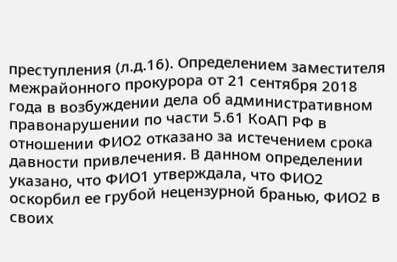преступления (л.д.16). Определением заместителя межрайонного прокурора от 21 сентября 2018 года в возбуждении дела об административном правонарушении по части 5.61 КоАП РФ в отношении ФИО2 отказано за истечением срока давности привлечения. В данном определении указано, что ФИО1 утверждала, что ФИО2 оскорбил ее грубой нецензурной бранью, ФИО2 в своих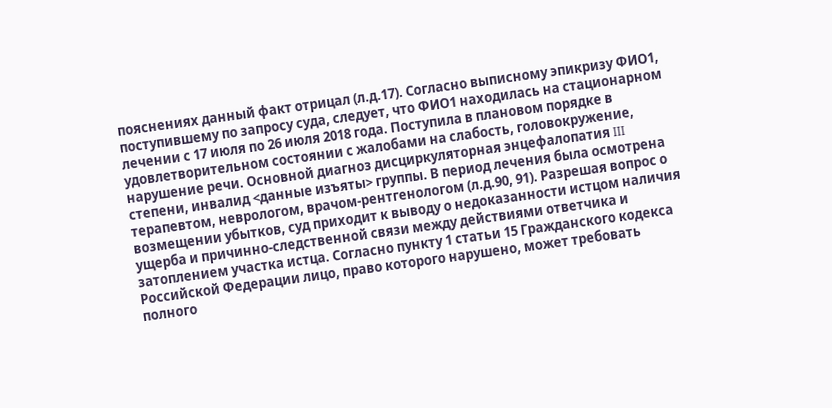пояснениях данный факт отрицал (л.д.17). Согласно выписному эпикризу ФИО1, поступившему по запросу суда, следует, что ФИО1 находилась на стационарном лечении с 17 июля по 26 июля 2018 года. Поступила в плановом порядке в удовлетворительном состоянии с жалобами на слабость, головокружение, нарушение речи. Основной диагноз дисциркуляторная энцефалопатия III степени, инвалид <данные изъяты> группы. В период лечения была осмотрена терапевтом, неврологом, врачом-рентгенологом (л.д.90, 91). Разрешая вопрос о возмещении убытков, суд приходит к выводу о недоказанности истцом наличия ущерба и причинно-следственной связи между действиями ответчика и затоплением участка истца. Согласно пункту 1 статьи 15 Гражданского кодекса Российской Федерации лицо, право которого нарушено, может требовать полного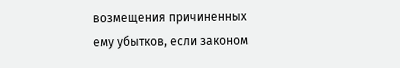возмещения причиненных ему убытков, если законом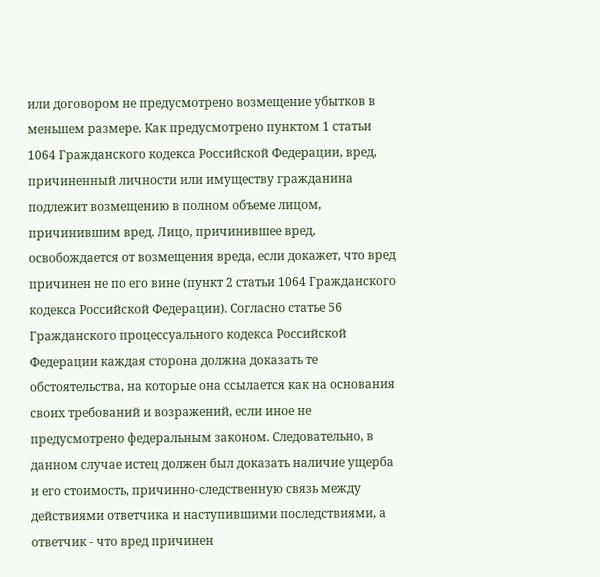или договором не предусмотрено возмещение убытков в меньшем размере. Как предусмотрено пунктом 1 статьи 1064 Гражданского кодекса Российской Федерации, вред, причиненный личности или имуществу гражданина подлежит возмещению в полном объеме лицом, причинившим вред. Лицо, причинившее вред, освобождается от возмещения вреда, если докажет, что вред причинен не по его вине (пункт 2 статьи 1064 Гражданского кодекса Российской Федерации). Согласно статье 56 Гражданского процессуального кодекса Российской Федерации каждая сторона должна доказать те обстоятельства, на которые она ссылается как на основания своих требований и возражений, если иное не предусмотрено федеральным законом. Следовательно, в данном случае истец должен был доказать наличие ущерба и его стоимость, причинно-следственную связь между действиями ответчика и наступившими последствиями, а ответчик - что вред причинен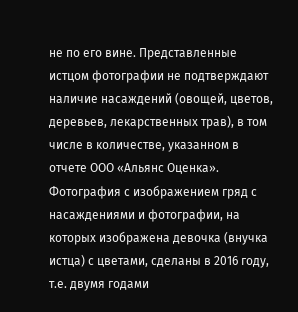не по его вине. Представленные истцом фотографии не подтверждают наличие насаждений (овощей, цветов, деревьев, лекарственных трав), в том числе в количестве, указанном в отчете ООО «Альянс Оценка». Фотография с изображением гряд с насаждениями и фотографии, на которых изображена девочка (внучка истца) с цветами, сделаны в 2016 году, т.е. двумя годами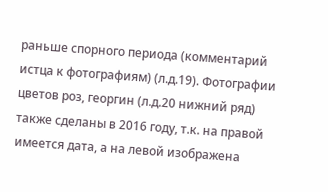раньше спорного периода (комментарий истца к фотографиям) (л.д.19). Фотографии цветов роз, георгин (л.д.20 нижний ряд) также сделаны в 2016 году, т.к. на правой имеется дата, а на левой изображена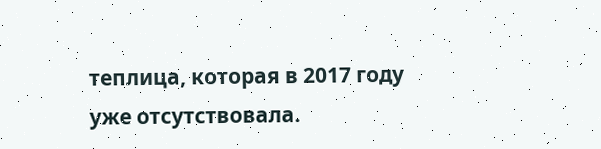теплица, которая в 2017 году уже отсутствовала.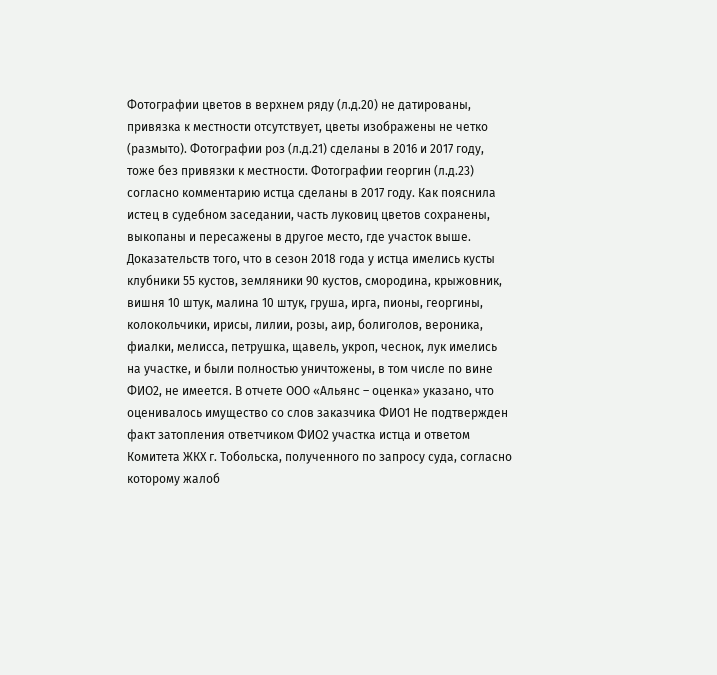Фотографии цветов в верхнем ряду (л.д.20) не датированы, привязка к местности отсутствует, цветы изображены не четко (размыто). Фотографии роз (л.д.21) сделаны в 2016 и 2017 году, тоже без привязки к местности. Фотографии георгин (л.д.23) согласно комментарию истца сделаны в 2017 году. Как пояснила истец в судебном заседании, часть луковиц цветов сохранены, выкопаны и пересажены в другое место, где участок выше. Доказательств того, что в сезон 2018 года у истца имелись кусты клубники 55 кустов, земляники 90 кустов, смородина, крыжовник, вишня 10 штук, малина 10 штук, груша, ирга, пионы, георгины, колокольчики, ирисы, лилии, розы, аир, болиголов, вероника, фиалки, мелисса, петрушка, щавель, укроп, чеснок, лук имелись на участке, и были полностью уничтожены, в том числе по вине ФИО2, не имеется. В отчете ООО «Альянс – оценка» указано, что оценивалось имущество со слов заказчика ФИО1 Не подтвержден факт затопления ответчиком ФИО2 участка истца и ответом Комитета ЖКХ г. Тобольска, полученного по запросу суда, согласно которому жалоб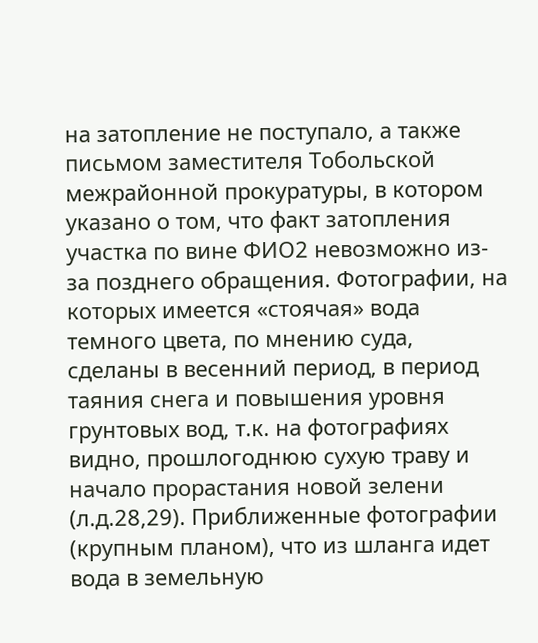на затопление не поступало, а также письмом заместителя Тобольской межрайонной прокуратуры, в котором указано о том, что факт затопления участка по вине ФИО2 невозможно из-за позднего обращения. Фотографии, на которых имеется «стоячая» вода темного цвета, по мнению суда, сделаны в весенний период, в период таяния снега и повышения уровня грунтовых вод, т.к. на фотографиях видно, прошлогоднюю сухую траву и начало прорастания новой зелени (л.д.28,29). Приближенные фотографии (крупным планом), что из шланга идет вода в земельную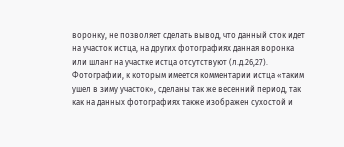воронку, не позволяет сделать вывод, что данный сток идет на участок истца, на других фотографиях данная воронка или шланг на участке истца отсутствуют (л.д.26,27). Фотографии, к которым имеется комментарии истца «таким ушел в зиму участок», сделаны так же весенний период, так как на данных фотографиях также изображен сухостой и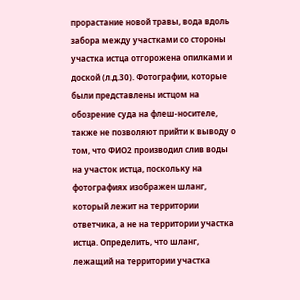прорастание новой травы, вода вдоль забора между участками со стороны участка истца отгорожена опилками и доской (л.д.30). Фотографии, которые были представлены истцом на обозрение суда на флеш-носителе, также не позволяют прийти к выводу о том, что ФИО2 производил слив воды на участок истца, поскольку на фотографиях изображен шланг, который лежит на территории ответчика, а не на территории участка истца. Определить, что шланг, лежащий на территории участка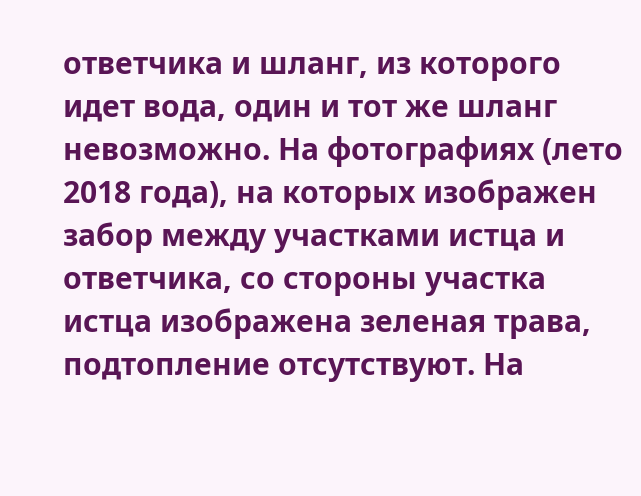ответчика и шланг, из которого идет вода, один и тот же шланг невозможно. На фотографиях (лето 2018 года), на которых изображен забор между участками истца и ответчика, со стороны участка истца изображена зеленая трава, подтопление отсутствуют. На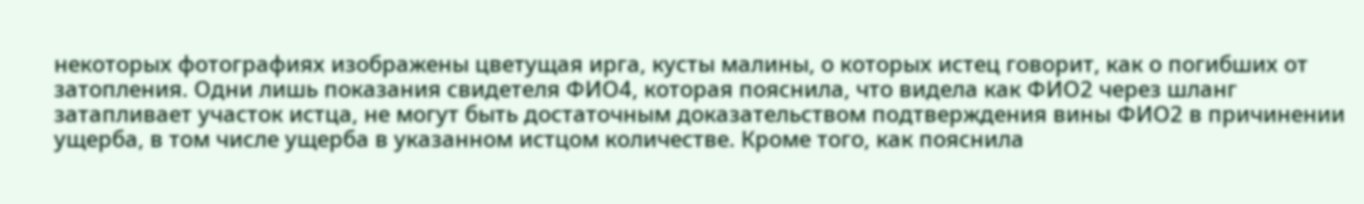некоторых фотографиях изображены цветущая ирга, кусты малины, о которых истец говорит, как о погибших от затопления. Одни лишь показания свидетеля ФИО4, которая пояснила, что видела как ФИО2 через шланг затапливает участок истца, не могут быть достаточным доказательством подтверждения вины ФИО2 в причинении ущерба, в том числе ущерба в указанном истцом количестве. Кроме того, как пояснила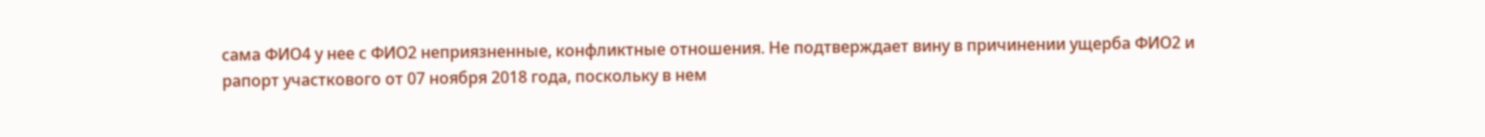сама ФИО4 у нее с ФИО2 неприязненные, конфликтные отношения. Не подтверждает вину в причинении ущерба ФИО2 и рапорт участкового от 07 ноября 2018 года, поскольку в нем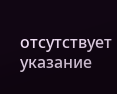отсутствует указание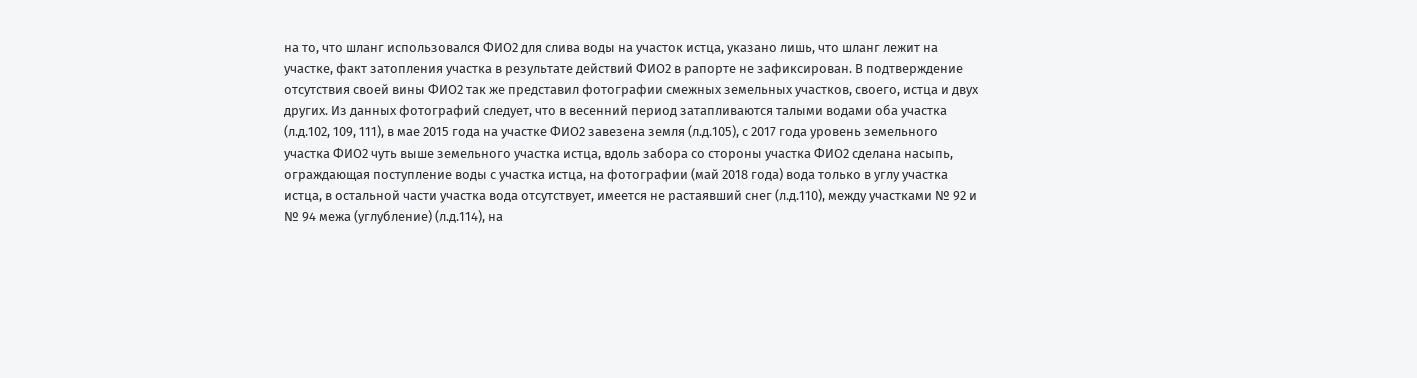на то, что шланг использовался ФИО2 для слива воды на участок истца, указано лишь, что шланг лежит на участке, факт затопления участка в результате действий ФИО2 в рапорте не зафиксирован. В подтверждение отсутствия своей вины ФИО2 так же представил фотографии смежных земельных участков, своего, истца и двух других. Из данных фотографий следует, что в весенний период затапливаются талыми водами оба участка (л.д.102, 109, 111), в мае 2015 года на участке ФИО2 завезена земля (л.д.105), с 2017 года уровень земельного участка ФИО2 чуть выше земельного участка истца, вдоль забора со стороны участка ФИО2 сделана насыпь, ограждающая поступление воды с участка истца, на фотографии (май 2018 года) вода только в углу участка истца, в остальной части участка вода отсутствует, имеется не растаявший снег (л.д.110), между участками № 92 и № 94 межа (углубление) (л.д.114), на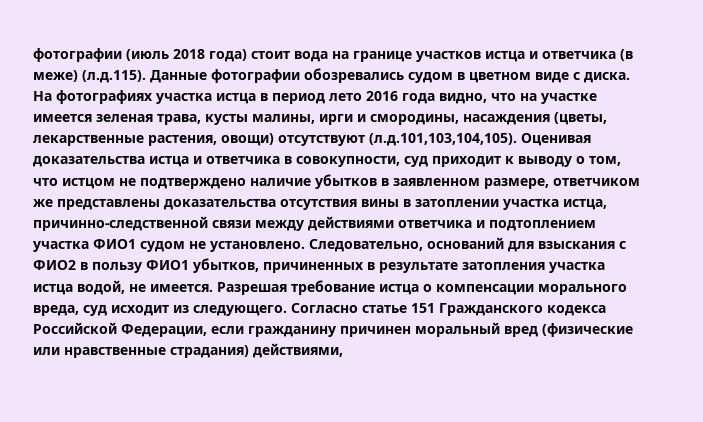фотографии (июль 2018 года) стоит вода на границе участков истца и ответчика (в меже) (л.д.115). Данные фотографии обозревались судом в цветном виде с диска. На фотографиях участка истца в период лето 2016 года видно, что на участке имеется зеленая трава, кусты малины, ирги и смородины, насаждения (цветы, лекарственные растения, овощи) отсутствуют (л.д.101,103,104,105). Оценивая доказательства истца и ответчика в совокупности, суд приходит к выводу о том, что истцом не подтверждено наличие убытков в заявленном размере, ответчиком же представлены доказательства отсутствия вины в затоплении участка истца, причинно-следственной связи между действиями ответчика и подтоплением участка ФИО1 судом не установлено. Следовательно, оснований для взыскания с ФИО2 в пользу ФИО1 убытков, причиненных в результате затопления участка истца водой, не имеется. Разрешая требование истца о компенсации морального вреда, суд исходит из следующего. Согласно статье 151 Гражданского кодекса Российской Федерации, если гражданину причинен моральный вред (физические или нравственные страдания) действиями,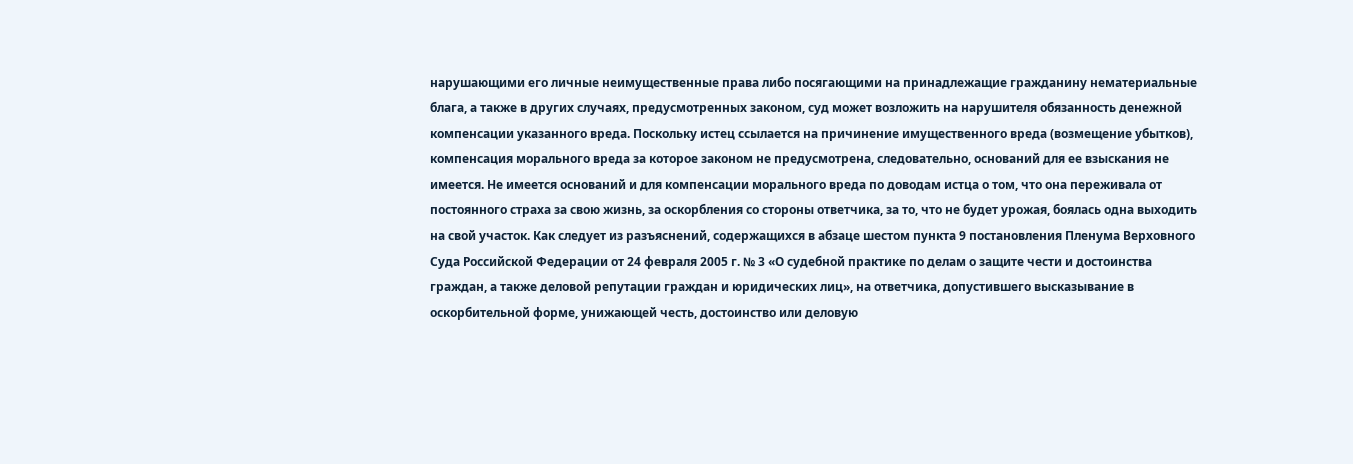нарушающими его личные неимущественные права либо посягающими на принадлежащие гражданину нематериальные блага, а также в других случаях, предусмотренных законом, суд может возложить на нарушителя обязанность денежной компенсации указанного вреда. Поскольку истец ссылается на причинение имущественного вреда (возмещение убытков), компенсация морального вреда за которое законом не предусмотрена, следовательно, оснований для ее взыскания не имеется. Не имеется оснований и для компенсации морального вреда по доводам истца о том, что она переживала от постоянного страха за свою жизнь, за оскорбления со стороны ответчика, за то, что не будет урожая, боялась одна выходить на свой участок. Как следует из разъяснений, содержащихся в абзаце шестом пункта 9 постановления Пленума Верховного Суда Российской Федерации от 24 февраля 2005 г. № 3 «О судебной практике по делам о защите чести и достоинства граждан, а также деловой репутации граждан и юридических лиц», на ответчика, допустившего высказывание в оскорбительной форме, унижающей честь, достоинство или деловую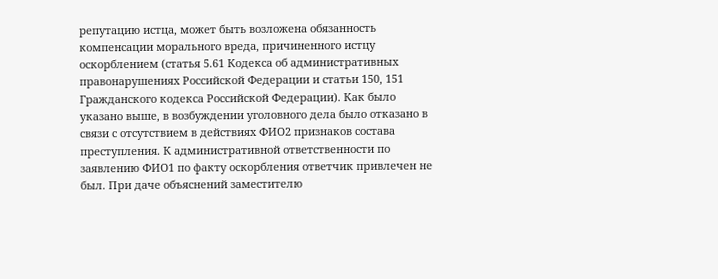репутацию истца, может быть возложена обязанность компенсации морального вреда, причиненного истцу оскорблением (статья 5.61 Кодекса об административных правонарушениях Российской Федерации и статьи 150, 151 Гражданского кодекса Российской Федерации). Как было указано выше, в возбуждении уголовного дела было отказано в связи с отсутствием в действиях ФИО2 признаков состава преступления. К административной ответственности по заявлению ФИО1 по факту оскорбления ответчик привлечен не был. При даче объяснений заместителю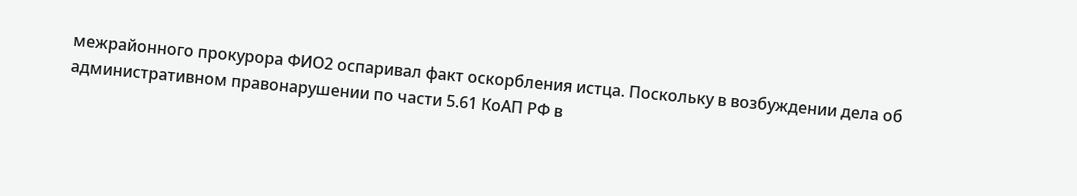межрайонного прокурора ФИО2 оспаривал факт оскорбления истца. Поскольку в возбуждении дела об административном правонарушении по части 5.61 КоАП РФ в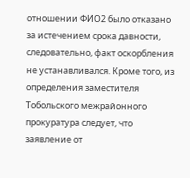отношении ФИО2 было отказано за истечением срока давности, следовательно, факт оскорбления не устанавливался. Кроме того, из определения заместителя Тобольского межрайонного прокуратура следует, что заявление от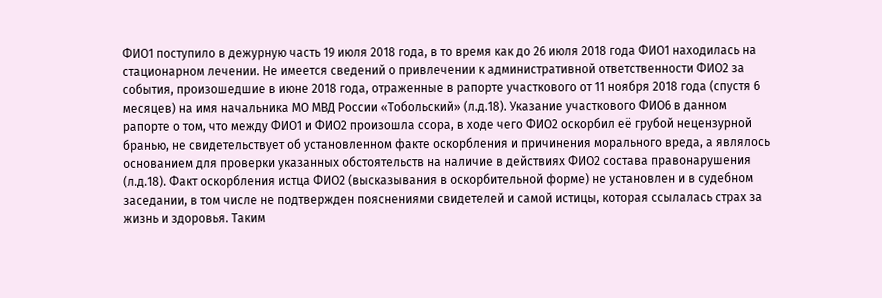ФИО1 поступило в дежурную часть 19 июля 2018 года, в то время как до 26 июля 2018 года ФИО1 находилась на стационарном лечении. Не имеется сведений о привлечении к административной ответственности ФИО2 за события, произошедшие в июне 2018 года, отраженные в рапорте участкового от 11 ноября 2018 года (спустя 6 месяцев) на имя начальника МО МВД России «Тобольский» (л.д.18). Указание участкового ФИО6 в данном рапорте о том, что между ФИО1 и ФИО2 произошла ссора, в ходе чего ФИО2 оскорбил её грубой нецензурной бранью, не свидетельствует об установленном факте оскорбления и причинения морального вреда, а являлось основанием для проверки указанных обстоятельств на наличие в действиях ФИО2 состава правонарушения (л.д.18). Факт оскорбления истца ФИО2 (высказывания в оскорбительной форме) не установлен и в судебном заседании, в том числе не подтвержден пояснениями свидетелей и самой истицы, которая ссылалась страх за жизнь и здоровья. Таким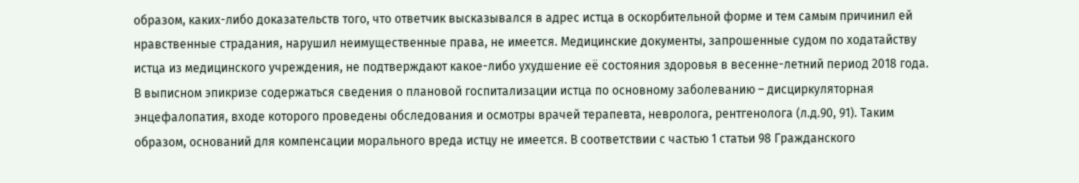образом, каких-либо доказательств того, что ответчик высказывался в адрес истца в оскорбительной форме и тем самым причинил ей нравственные страдания, нарушил неимущественные права, не имеется. Медицинские документы, запрошенные судом по ходатайству истца из медицинского учреждения, не подтверждают какое-либо ухудшение её состояния здоровья в весенне-летний период 2018 года. В выписном эпикризе содержаться сведения о плановой госпитализации истца по основному заболеванию – дисциркуляторная энцефалопатия, входе которого проведены обследования и осмотры врачей терапевта, невролога, рентгенолога (л.д.90, 91). Таким образом, оснований для компенсации морального вреда истцу не имеется. В соответствии с частью 1 статьи 98 Гражданского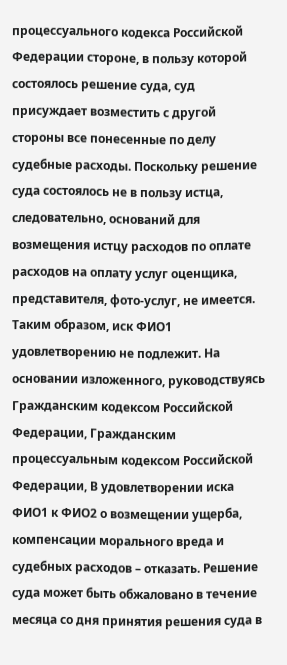процессуального кодекса Российской Федерации стороне, в пользу которой состоялось решение суда, суд присуждает возместить с другой стороны все понесенные по делу судебные расходы. Поскольку решение суда состоялось не в пользу истца, следовательно, оснований для возмещения истцу расходов по оплате расходов на оплату услуг оценщика, представителя, фото-услуг, не имеется. Таким образом, иск ФИО1 удовлетворению не подлежит. На основании изложенного, руководствуясь Гражданским кодексом Российской Федерации, Гражданским процессуальным кодексом Российской Федерации, В удовлетворении иска ФИО1 к ФИО2 о возмещении ущерба, компенсации морального вреда и судебных расходов – отказать. Решение суда может быть обжаловано в течение месяца со дня принятия решения суда в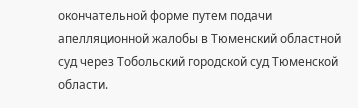окончательной форме путем подачи апелляционной жалобы в Тюменский областной суд через Тобольский городской суд Тюменской области.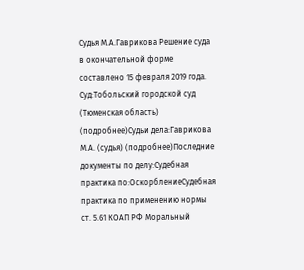Судья М.А.Гаврикова Решение суда в окончательной форме составлено 15 февраля 2019 года. Суд:Тобольский городской суд (Тюменская область) (подробнее)Судьи дела:Гаврикова М.А. (судья) (подробнее)Последние документы по делу:Судебная практика по:ОскорблениеСудебная практика по применению нормы ст. 5.61 КОАП РФ Моральный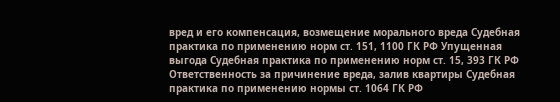вред и его компенсация, возмещение морального вреда Судебная практика по применению норм ст. 151, 1100 ГК РФ Упущенная выгода Судебная практика по применению норм ст. 15, 393 ГК РФ Ответственность за причинение вреда, залив квартиры Судебная практика по применению нормы ст. 1064 ГК РФ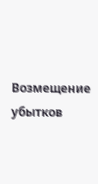Возмещение убытков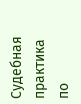Судебная практика по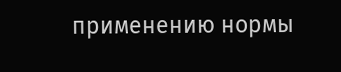применению нормы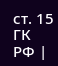ст. 15 ГК РФ |